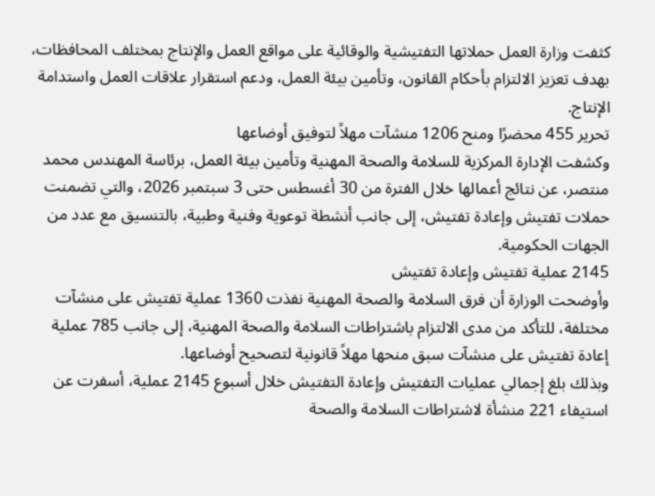كثفت وزارة العمل حملاتها التفتيشية والوقائية على مواقع العمل والإنتاج بمختلف المحافظات، بهدف تعزيز الالتزام بأحكام القانون، وتأمين بيئة العمل، ودعم استقرار علاقات العمل واستدامة الإنتاج.
تحرير 455 محضرًا ومنح 1206 منشآت مهلاً لتوفيق أوضاعها
وكشفت الإدارة المركزية للسلامة والصحة المهنية وتأمين بيئة العمل، برئاسة المهندس محمد منتصر، عن نتائج أعمالها خلال الفترة من 30 أغسطس حتى 3 سبتمبر 2026، والتي تضمنت حملات تفتيش وإعادة تفتيش، إلى جانب أنشطة توعوية وفنية وطبية، بالتنسيق مع عدد من الجهات الحكومية.
2145 عملية تفتيش وإعادة تفتيش
وأوضحت الوزارة أن فرق السلامة والصحة المهنية نفذت 1360 عملية تفتيش على منشآت مختلفة، للتأكد من مدى الالتزام باشتراطات السلامة والصحة المهنية، إلى جانب 785 عملية إعادة تفتيش على منشآت سبق منحها مهلاً قانونية لتصحيح أوضاعها.
وبذلك بلغ إجمالي عمليات التفتيش وإعادة التفتيش خلال أسبوع 2145 عملية، أسفرت عن استيفاء 221 منشأة لاشتراطات السلامة والصحة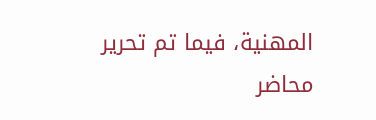المهنية، فيما تم تحرير محاضر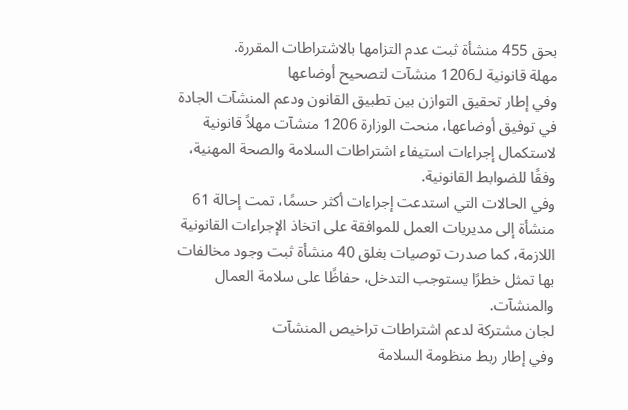بحق 455 منشأة ثبت عدم التزامها بالاشتراطات المقررة.
مهلة قانونية لـ1206 منشآت لتصحيح أوضاعها
وفي إطار تحقيق التوازن بين تطبيق القانون ودعم المنشآت الجادة في توفيق أوضاعها، منحت الوزارة 1206 منشآت مهلاً قانونية لاستكمال إجراءات استيفاء اشتراطات السلامة والصحة المهنية، وفقًا للضوابط القانونية.
وفي الحالات التي استدعت إجراءات أكثر حسمًا، تمت إحالة 61 منشأة إلى مديريات العمل للموافقة على اتخاذ الإجراءات القانونية اللازمة، كما صدرت توصيات بغلق 40 منشأة ثبت وجود مخالفات بها تمثل خطرًا يستوجب التدخل، حفاظًا على سلامة العمال والمنشآت.
لجان مشتركة لدعم اشتراطات تراخيص المنشآت
وفي إطار ربط منظومة السلامة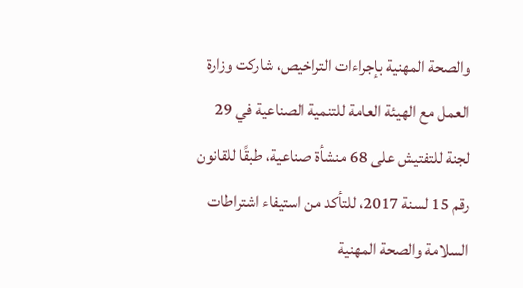والصحة المهنية بإجراءات التراخيص، شاركت وزارة العمل مع الهيئة العامة للتنمية الصناعية في 29 لجنة للتفتيش على 68 منشأة صناعية، طبقًا للقانون رقم 15 لسنة 2017، للتأكد من استيفاء اشتراطات السلامة والصحة المهنية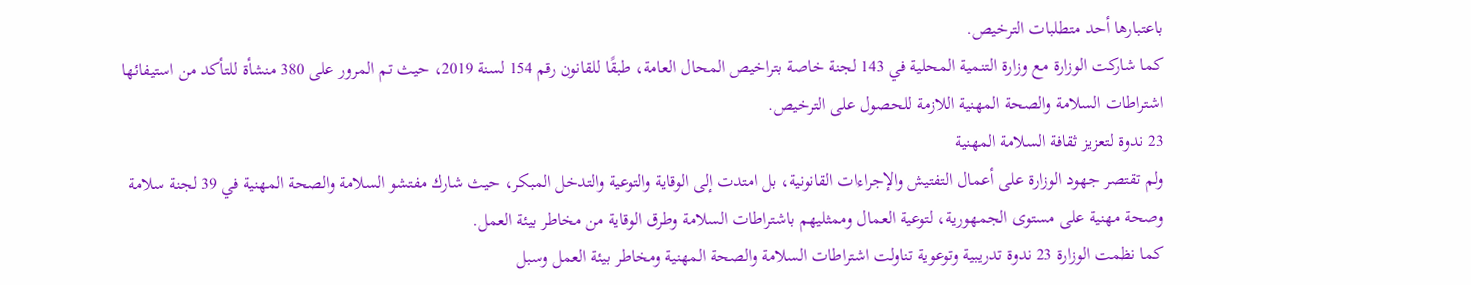باعتبارها أحد متطلبات الترخيص.
كما شاركت الوزارة مع وزارة التنمية المحلية في 143 لجنة خاصة بتراخيص المحال العامة، طبقًا للقانون رقم 154 لسنة 2019، حيث تم المرور على 380 منشأة للتأكد من استيفائها اشتراطات السلامة والصحة المهنية اللازمة للحصول على الترخيص.
23 ندوة لتعزيز ثقافة السلامة المهنية
ولم تقتصر جهود الوزارة على أعمال التفتيش والإجراءات القانونية، بل امتدت إلى الوقاية والتوعية والتدخل المبكر، حيث شارك مفتشو السلامة والصحة المهنية في 39 لجنة سلامة وصحة مهنية على مستوى الجمهورية، لتوعية العمال وممثليهم باشتراطات السلامة وطرق الوقاية من مخاطر بيئة العمل.
كما نظمت الوزارة 23 ندوة تدريبية وتوعوية تناولت اشتراطات السلامة والصحة المهنية ومخاطر بيئة العمل وسبل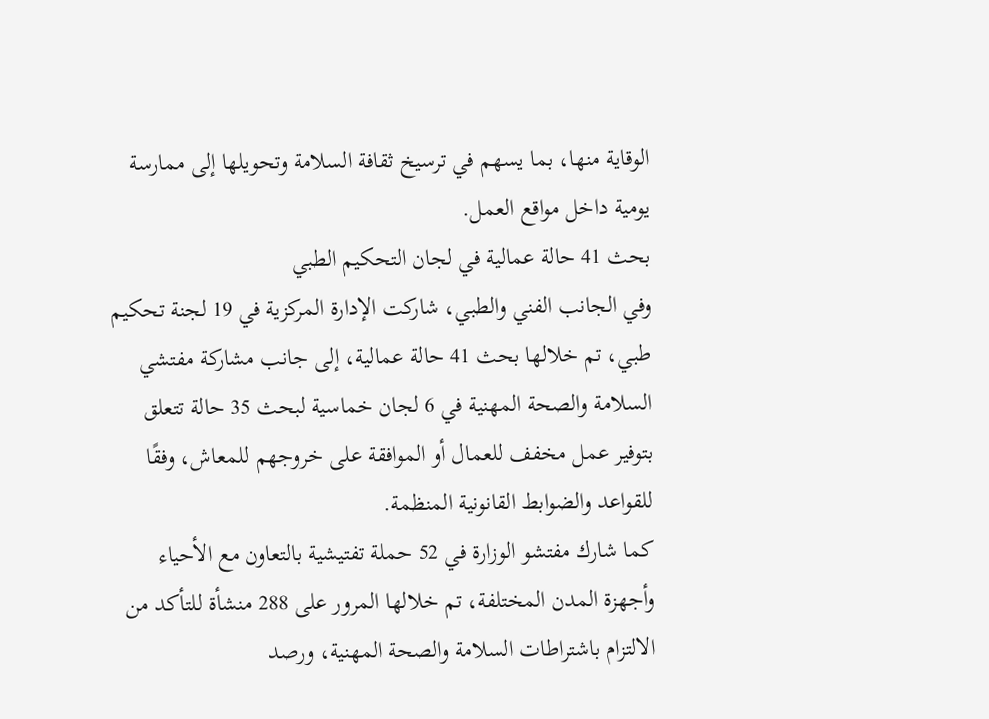الوقاية منها، بما يسهم في ترسيخ ثقافة السلامة وتحويلها إلى ممارسة يومية داخل مواقع العمل.
بحث 41 حالة عمالية في لجان التحكيم الطبي
وفي الجانب الفني والطبي، شاركت الإدارة المركزية في 19 لجنة تحكيم طبي، تم خلالها بحث 41 حالة عمالية، إلى جانب مشاركة مفتشي السلامة والصحة المهنية في 6 لجان خماسية لبحث 35 حالة تتعلق بتوفير عمل مخفف للعمال أو الموافقة على خروجهم للمعاش، وفقًا للقواعد والضوابط القانونية المنظمة.
كما شارك مفتشو الوزارة في 52 حملة تفتيشية بالتعاون مع الأحياء وأجهزة المدن المختلفة، تم خلالها المرور على 288 منشأة للتأكد من الالتزام باشتراطات السلامة والصحة المهنية، ورصد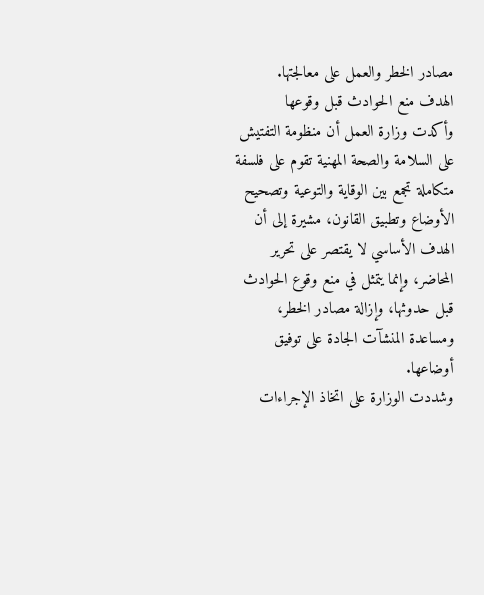مصادر الخطر والعمل على معالجتها.
الهدف منع الحوادث قبل وقوعها
وأكدت وزارة العمل أن منظومة التفتيش على السلامة والصحة المهنية تقوم على فلسفة متكاملة تجمع بين الوقاية والتوعية وتصحيح الأوضاع وتطبيق القانون، مشيرة إلى أن الهدف الأساسي لا يقتصر على تحرير المحاضر، وإنما يتمثل في منع وقوع الحوادث قبل حدوثها، وإزالة مصادر الخطر، ومساعدة المنشآت الجادة على توفيق أوضاعها.
وشددت الوزارة على اتخاذ الإجراءات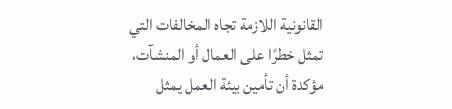القانونية اللازمة تجاه المخالفات التي تمثل خطرًا على العمال أو المنشآت، مؤكدة أن تأمين بيئة العمل يمثل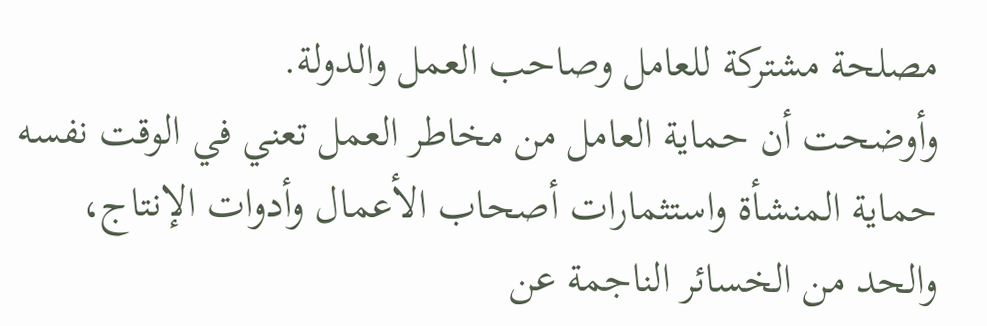مصلحة مشتركة للعامل وصاحب العمل والدولة.
وأوضحت أن حماية العامل من مخاطر العمل تعني في الوقت نفسه حماية المنشأة واستثمارات أصحاب الأعمال وأدوات الإنتاج، والحد من الخسائر الناجمة عن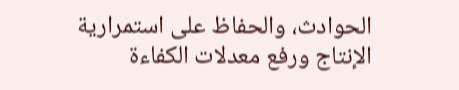الحوادث، والحفاظ على استمرارية الإنتاج ورفع معدلات الكفاءة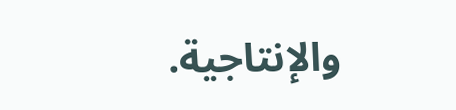والإنتاجية.